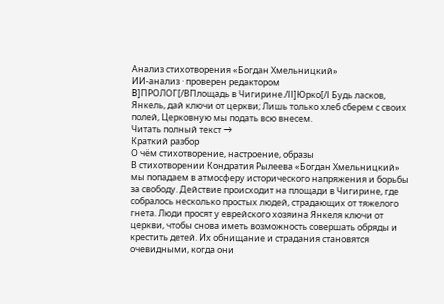Анализ стихотворения «Богдан Хмельницкий»
ИИ-анализ · проверен редактором
B]ПРОЛОГ[/BПлощадь в Чигирине./II]Юрко[/I Будь ласков, Янкель, дай ключи от церкви; Лишь только хлеб сберем с своих полей, Церковную мы подать всю внесем.
Читать полный текст →
Краткий разбор
О чём стихотворение, настроение, образы
В стихотворении Кондратия Рылеева «Богдан Хмельницкий» мы попадаем в атмосферу исторического напряжения и борьбы за свободу. Действие происходит на площади в Чигирине, где собралось несколько простых людей, страдающих от тяжелого гнета. Люди просят у еврейского хозяина Янкеля ключи от церкви, чтобы снова иметь возможность совершать обряды и крестить детей. Их обнищание и страдания становятся очевидными, когда они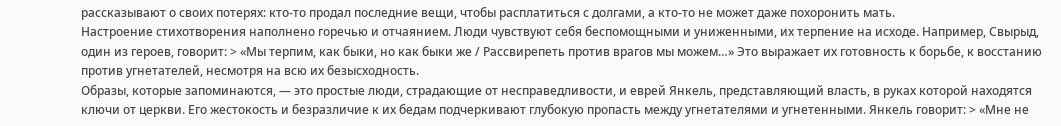рассказывают о своих потерях: кто-то продал последние вещи, чтобы расплатиться с долгами, а кто-то не может даже похоронить мать.
Настроение стихотворения наполнено горечью и отчаянием. Люди чувствуют себя беспомощными и униженными, их терпение на исходе. Например, Свырыд, один из героев, говорит: > «Мы терпим, как быки, но как быки же / Рассвирепеть против врагов мы можем…» Это выражает их готовность к борьбе, к восстанию против угнетателей, несмотря на всю их безысходность.
Образы, которые запоминаются, — это простые люди, страдающие от несправедливости, и еврей Янкель, представляющий власть, в руках которой находятся ключи от церкви. Его жестокость и безразличие к их бедам подчеркивают глубокую пропасть между угнетателями и угнетенными. Янкель говорит: > «Мне не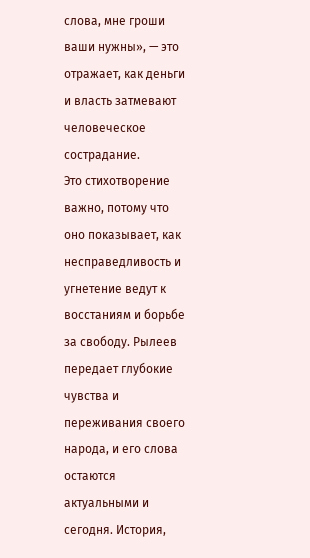слова, мне гроши ваши нужны», — это отражает, как деньги и власть затмевают человеческое сострадание.
Это стихотворение важно, потому что оно показывает, как несправедливость и угнетение ведут к восстаниям и борьбе за свободу. Рылеев передает глубокие чувства и переживания своего народа, и его слова остаются актуальными и сегодня. История,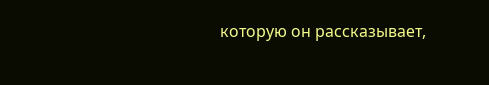которую он рассказывает,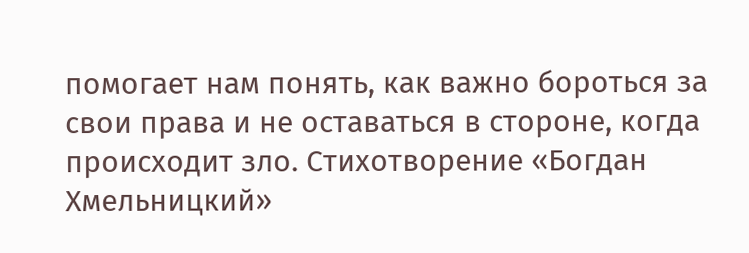помогает нам понять, как важно бороться за свои права и не оставаться в стороне, когда происходит зло. Стихотворение «Богдан Хмельницкий»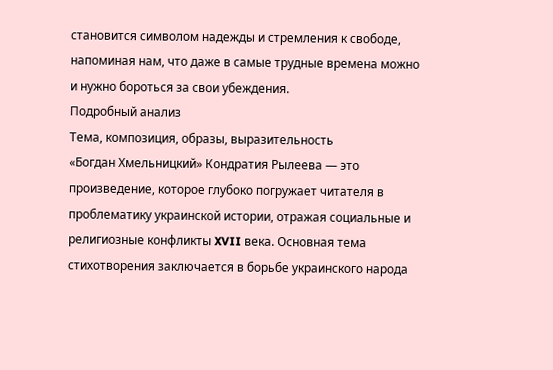становится символом надежды и стремления к свободе, напоминая нам, что даже в самые трудные времена можно и нужно бороться за свои убеждения.
Подробный анализ
Тема, композиция, образы, выразительность
«Богдан Хмельницкий» Кондратия Рылеева — это произведение, которое глубоко погружает читателя в проблематику украинской истории, отражая социальные и религиозные конфликты XVII века. Основная тема стихотворения заключается в борьбе украинского народа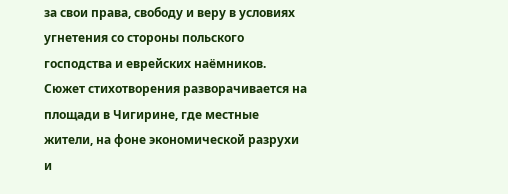за свои права, свободу и веру в условиях угнетения со стороны польского господства и еврейских наёмников.
Сюжет стихотворения разворачивается на площади в Чигирине, где местные жители, на фоне экономической разрухи и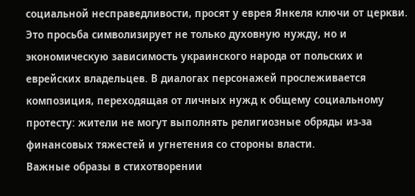социальной несправедливости, просят у еврея Янкеля ключи от церкви. Это просьба символизирует не только духовную нужду, но и экономическую зависимость украинского народа от польских и еврейских владельцев. В диалогах персонажей прослеживается композиция, переходящая от личных нужд к общему социальному протесту: жители не могут выполнять религиозные обряды из-за финансовых тяжестей и угнетения со стороны власти.
Важные образы в стихотворении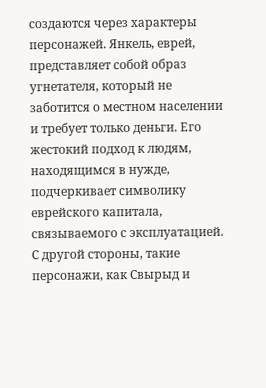создаются через характеры персонажей. Янкель, еврей, представляет собой образ угнетателя, который не заботится о местном населении и требует только деньги. Его жестокий подход к людям, находящимся в нужде, подчеркивает символику еврейского капитала, связываемого с эксплуатацией. С другой стороны, такие персонажи, как Свырыд и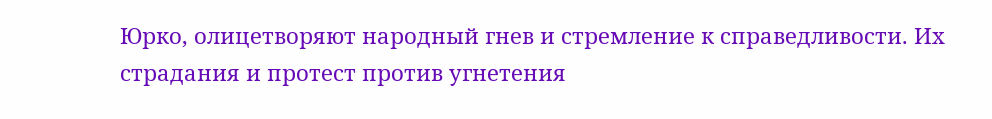Юрко, олицетворяют народный гнев и стремление к справедливости. Их страдания и протест против угнетения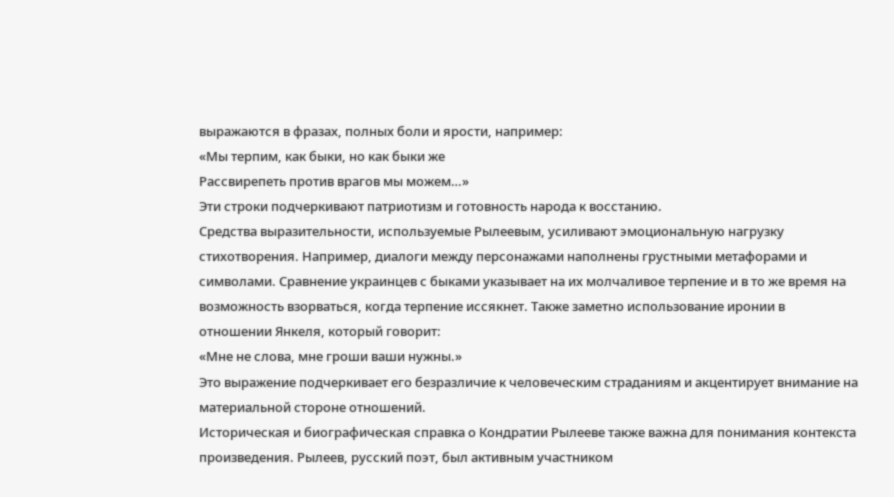выражаются в фразах, полных боли и ярости, например:
«Мы терпим, как быки, но как быки же
Рассвирепеть против врагов мы можем…»
Эти строки подчеркивают патриотизм и готовность народа к восстанию.
Средства выразительности, используемые Рылеевым, усиливают эмоциональную нагрузку стихотворения. Например, диалоги между персонажами наполнены грустными метафорами и символами. Сравнение украинцев с быками указывает на их молчаливое терпение и в то же время на возможность взорваться, когда терпение иссякнет. Также заметно использование иронии в отношении Янкеля, который говорит:
«Мне не слова, мне гроши ваши нужны.»
Это выражение подчеркивает его безразличие к человеческим страданиям и акцентирует внимание на материальной стороне отношений.
Историческая и биографическая справка о Кондратии Рылееве также важна для понимания контекста произведения. Рылеев, русский поэт, был активным участником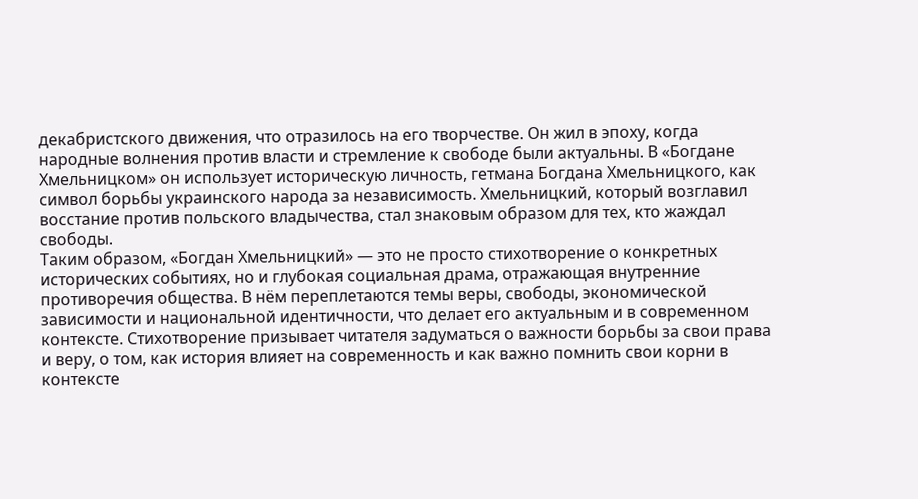декабристского движения, что отразилось на его творчестве. Он жил в эпоху, когда народные волнения против власти и стремление к свободе были актуальны. В «Богдане Хмельницком» он использует историческую личность, гетмана Богдана Хмельницкого, как символ борьбы украинского народа за независимость. Хмельницкий, который возглавил восстание против польского владычества, стал знаковым образом для тех, кто жаждал свободы.
Таким образом, «Богдан Хмельницкий» — это не просто стихотворение о конкретных исторических событиях, но и глубокая социальная драма, отражающая внутренние противоречия общества. В нём переплетаются темы веры, свободы, экономической зависимости и национальной идентичности, что делает его актуальным и в современном контексте. Стихотворение призывает читателя задуматься о важности борьбы за свои права и веру, о том, как история влияет на современность и как важно помнить свои корни в контексте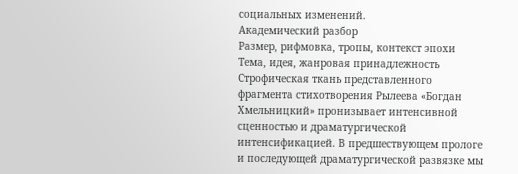социальных изменений.
Академический разбор
Размер, рифмовка, тропы, контекст эпохи
Тема, идея, жанровая принадлежность
Строфическая ткань представленного фрагмента стихотворения Рылеева «Богдан Хмельницкий» пронизывает интенсивной сценностью и драматургической интенсификацией. В предшествующем прологе и последующей драматургической развязке мы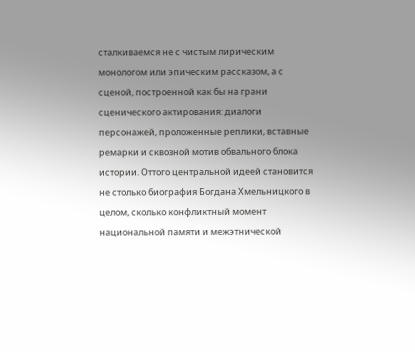сталкиваемся не с чистым лирическим монологом или эпическим рассказом, а с сценой, построенной как бы на грани сценического актирования: диалоги персонажей, проложенные реплики, вставные ремарки и сквозной мотив обвального блока истории. Оттого центральной идеей становится не столько биография Богдана Хмельницкого в целом, сколько конфликтный момент национальной памяти и межэтнической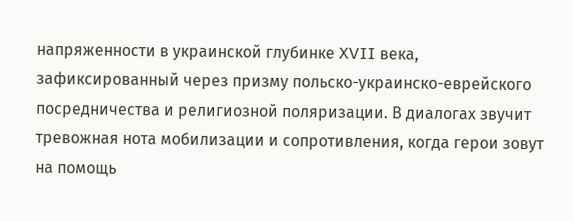напряженности в украинской глубинке XVII века, зафиксированный через призму польско-украинско-еврейского посредничества и религиозной поляризации. В диалогах звучит тревожная нота мобилизации и сопротивления, когда герои зовут на помощь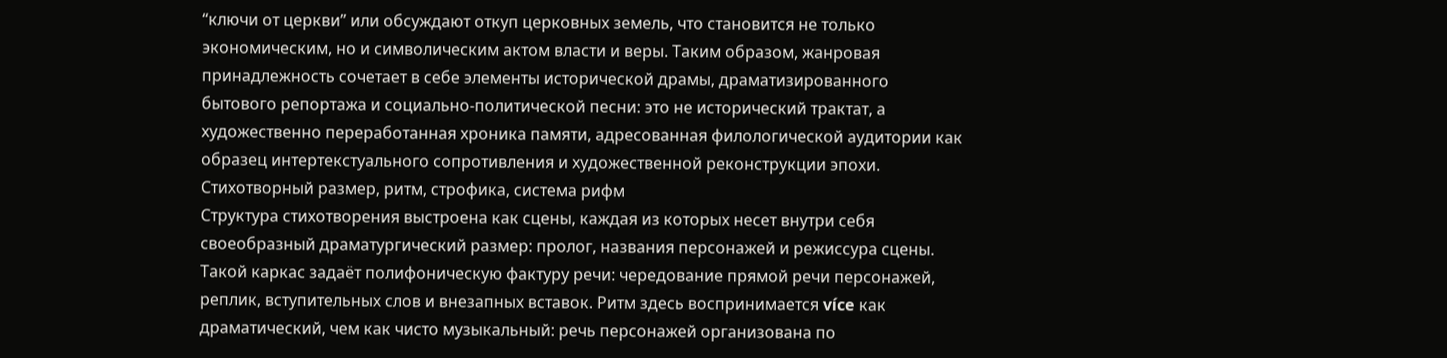“ключи от церкви” или обсуждают откуп церковных земель, что становится не только экономическим, но и символическим актом власти и веры. Таким образом, жанровая принадлежность сочетает в себе элементы исторической драмы, драматизированного бытового репортажа и социально-политической песни: это не исторический трактат, а художественно переработанная хроника памяти, адресованная филологической аудитории как образец интертекстуального сопротивления и художественной реконструкции эпохи.
Стихотворный размер, ритм, строфика, система рифм
Структура стихотворения выстроена как сцены, каждая из которых несет внутри себя своеобразный драматургический размер: пролог, названия персонажей и режиссура сцены. Такой каркас задаёт полифоническую фактуру речи: чередование прямой речи персонажей, реплик, вступительных слов и внезапных вставок. Ритм здесь воспринимается více как драматический, чем как чисто музыкальный: речь персонажей организована по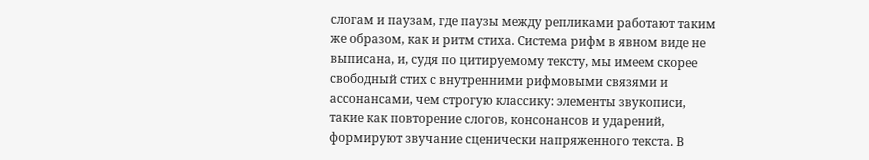слогам и паузам, где паузы между репликами работают таким же образом, как и ритм стиха. Система рифм в явном виде не выписана, и, судя по цитируемому тексту, мы имеем скорее свободный стих с внутренними рифмовыми связями и ассонансами, чем строгую классику: элементы звукописи, такие как повторение слогов, консонансов и ударений, формируют звучание сценически напряженного текста. В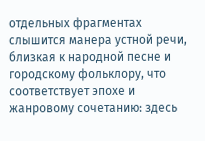отдельных фрагментах слышится манера устной речи, близкая к народной песне и городскому фольклору, что соответствует эпохе и жанровому сочетанию: здесь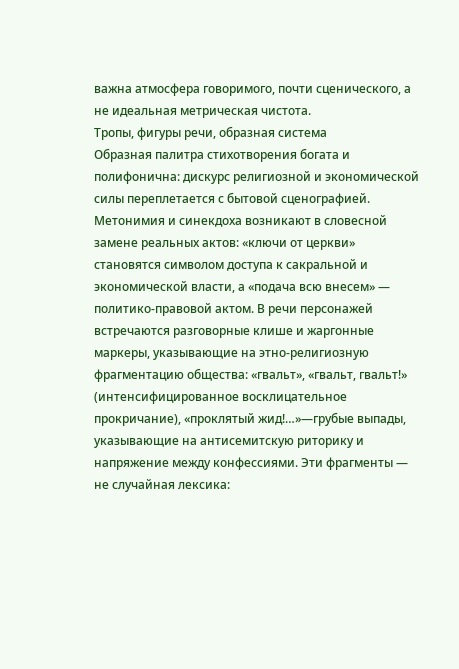важна атмосфера говоримого, почти сценического, а не идеальная метрическая чистота.
Тропы, фигуры речи, образная система
Образная палитра стихотворения богата и полифонична: дискурс религиозной и экономической силы переплетается с бытовой сценографией. Метонимия и синекдоха возникают в словесной замене реальных актов: «ключи от церкви» становятся символом доступа к сакральной и экономической власти, а «подача всю внесем» — политико-правовой актом. В речи персонажей встречаются разговорные клише и жаргонные маркеры, указывающие на этно-религиозную фрагментацию общества: «гвальт», «гвальт, гвальт!» (интенсифицированное восклицательное прокричание), «проклятый жид!…»—грубые выпады, указывающие на антисемитскую риторику и напряжение между конфессиями. Эти фрагменты — не случайная лексика: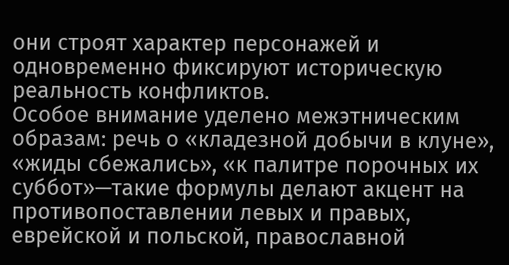они строят характер персонажей и одновременно фиксируют историческую реальность конфликтов.
Особое внимание уделено межэтническим образам: речь о «кладезной добычи в клуне», «жиды сбежались», «к палитре порочных их суббот»—такие формулы делают акцент на противопоставлении левых и правых, еврейской и польской, православной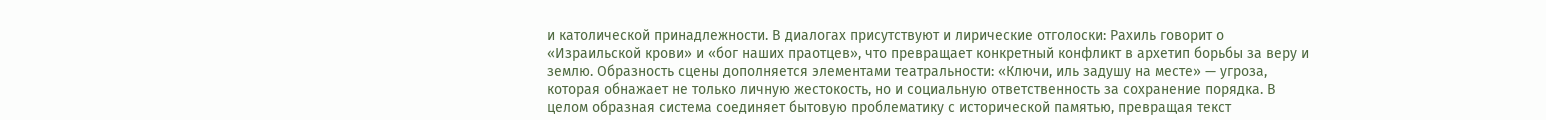и католической принадлежности. В диалогах присутствуют и лирические отголоски: Рахиль говорит о «Израильской крови» и «бог наших праотцев», что превращает конкретный конфликт в архетип борьбы за веру и землю. Образность сцены дополняется элементами театральности: «Ключи, иль задушу на месте» — угроза, которая обнажает не только личную жестокость, но и социальную ответственность за сохранение порядка. В целом образная система соединяет бытовую проблематику с исторической памятью, превращая текст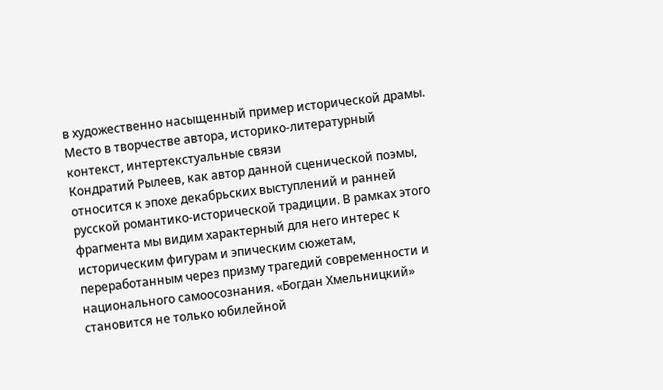в художественно насыщенный пример исторической драмы.
Место в творчестве автора, историко-литературный контекст, интертекстуальные связи
Кондратий Рылеев, как автор данной сценической поэмы, относится к эпохе декабрьских выступлений и ранней русской романтико-исторической традиции. В рамках этого фрагмента мы видим характерный для него интерес к историческим фигурам и эпическим сюжетам, переработанным через призму трагедий современности и национального самоосознания. «Богдан Хмельницкий» становится не только юбилейной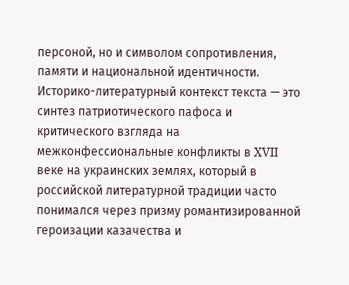персоной, но и символом сопротивления, памяти и национальной идентичности. Историко-литературный контекст текста — это синтез патриотического пафоса и критического взгляда на межконфессиональные конфликты в XVII веке на украинских землях, который в российской литературной традиции часто понимался через призму романтизированной героизации казачества и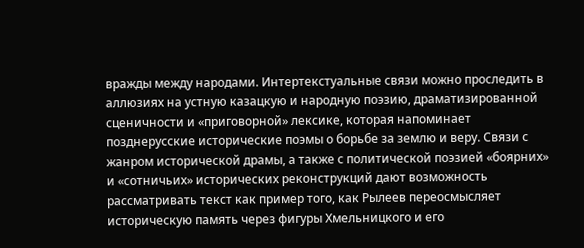вражды между народами. Интертекстуальные связи можно проследить в аллюзиях на устную казацкую и народную поэзию, драматизированной сценичности и «приговорной» лексике, которая напоминает позднерусские исторические поэмы о борьбе за землю и веру. Связи с жанром исторической драмы, а также с политической поэзией «боярних» и «сотничьих» исторических реконструкций дают возможность рассматривать текст как пример того, как Рылеев переосмысляет историческую память через фигуры Хмельницкого и его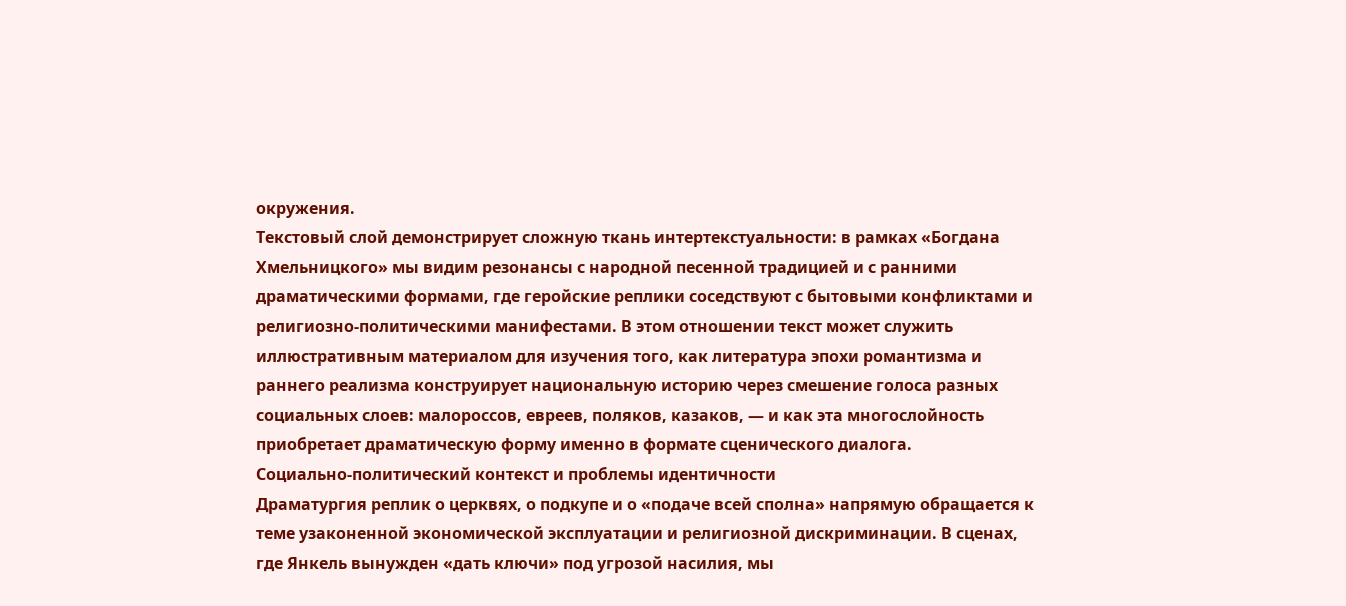окружения.
Текстовый слой демонстрирует сложную ткань интертекстуальности: в рамках «Богдана Хмельницкого» мы видим резонансы с народной песенной традицией и с ранними драматическими формами, где геройские реплики соседствуют с бытовыми конфликтами и религиозно-политическими манифестами. В этом отношении текст может служить иллюстративным материалом для изучения того, как литература эпохи романтизма и раннего реализма конструирует национальную историю через смешение голоса разных социальных слоев: малороссов, евреев, поляков, казаков, — и как эта многослойность приобретает драматическую форму именно в формате сценического диалога.
Социально-политический контекст и проблемы идентичности
Драматургия реплик о церквях, о подкупе и о «подаче всей сполна» напрямую обращается к теме узаконенной экономической эксплуатации и религиозной дискриминации. В сценах, где Янкель вынужден «дать ключи» под угрозой насилия, мы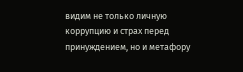видим не только личную коррупцию и страх перед принуждением, но и метафору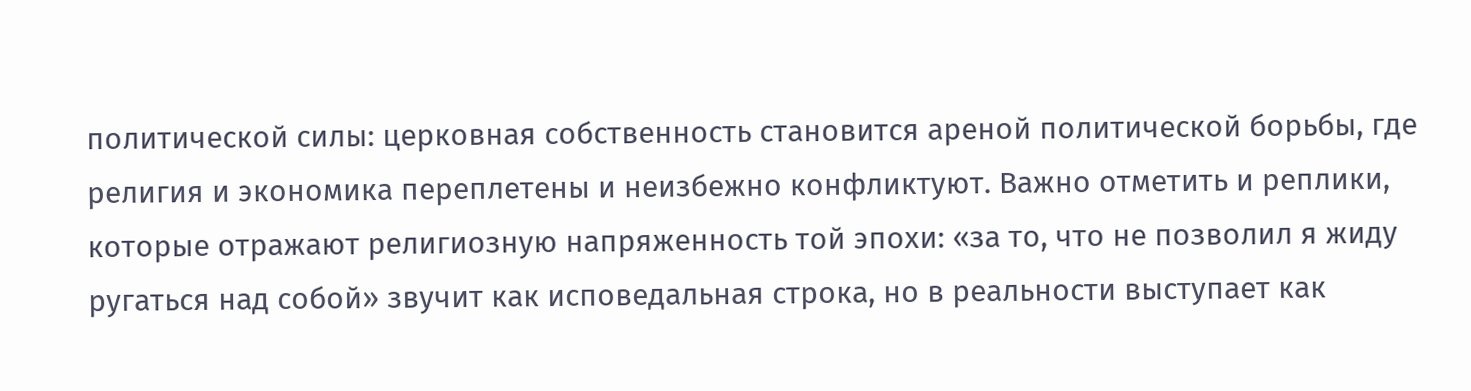политической силы: церковная собственность становится ареной политической борьбы, где религия и экономика переплетены и неизбежно конфликтуют. Важно отметить и реплики, которые отражают религиозную напряженность той эпохи: «за то, что не позволил я жиду ругаться над собой» звучит как исповедальная строка, но в реальности выступает как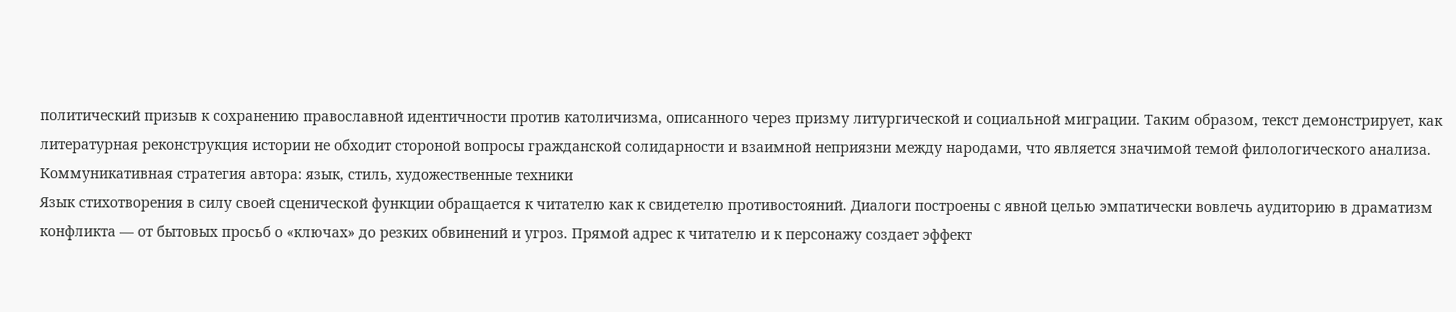политический призыв к сохранению православной идентичности против католичизма, описанного через призму литургической и социальной миграции. Таким образом, текст демонстрирует, как литературная реконструкция истории не обходит стороной вопросы гражданской солидарности и взаимной неприязни между народами, что является значимой темой филологического анализа.
Коммуникативная стратегия автора: язык, стиль, художественные техники
Язык стихотворения в силу своей сценической функции обращается к читателю как к свидетелю противостояний. Диалоги построены с явной целью эмпатически вовлечь аудиторию в драматизм конфликта — от бытовых просьб о «ключах» до резких обвинений и угроз. Прямой адрес к читателю и к персонажу создает эффект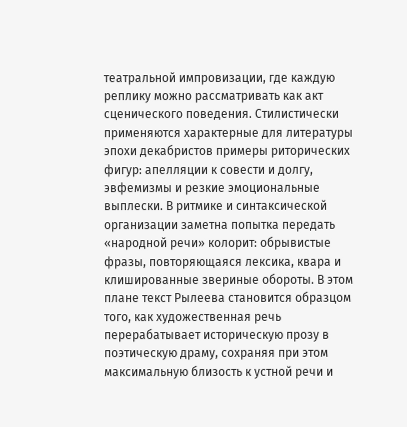театральной импровизации, где каждую реплику можно рассматривать как акт сценического поведения. Стилистически применяются характерные для литературы эпохи декабристов примеры риторических фигур: апелляции к совести и долгу, эвфемизмы и резкие эмоциональные выплески. В ритмике и синтаксической организации заметна попытка передать «народной речи» колорит: обрывистые фразы, повторяющаяся лексика, квара и клишированные звериные обороты. В этом плане текст Рылеева становится образцом того, как художественная речь перерабатывает историческую прозу в поэтическую драму, сохраняя при этом максимальную близость к устной речи и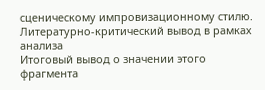сценическому импровизационному стилю.
Литературно-критический вывод в рамках анализа
Итоговый вывод о значении этого фрагмента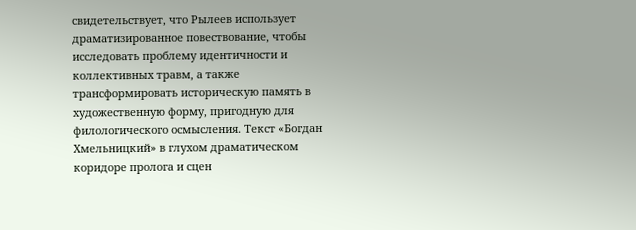свидетельствует, что Рылеев использует драматизированное повествование, чтобы исследовать проблему идентичности и коллективных травм, а также трансформировать историческую память в художественную форму, пригодную для филологического осмысления. Текст «Богдан Хмельницкий» в глухом драматическом коридоре пролога и сцен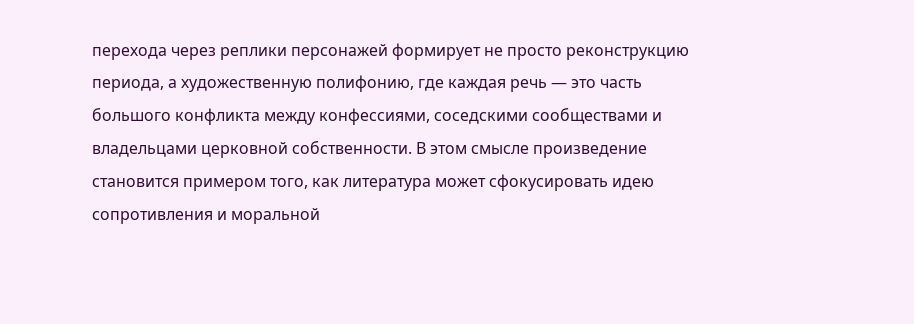перехода через реплики персонажей формирует не просто реконструкцию периода, а художественную полифонию, где каждая речь — это часть большого конфликта между конфессиями, соседскими сообществами и владельцами церковной собственности. В этом смысле произведение становится примером того, как литература может сфокусировать идею сопротивления и моральной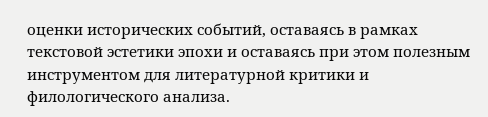оценки исторических событий, оставаясь в рамках текстовой эстетики эпохи и оставаясь при этом полезным инструментом для литературной критики и филологического анализа.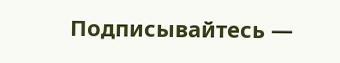Подписывайтесь —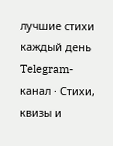лучшие стихи каждый день
Telegram-канал · Стихи, квизы и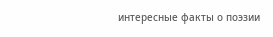интересные факты о поэзии